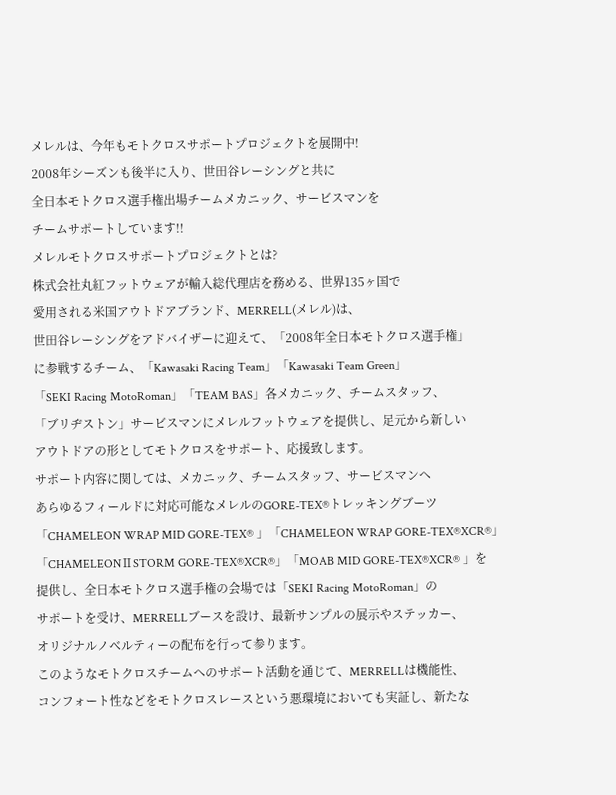メレルは、今年もモトクロスサポートプロジェクトを展開中!
2008年シーズンも後半に入り、世田谷レーシングと共に
全日本モトクロス選手権出場チームメカニック、サービスマンを
チームサポートしています!!
メレルモトクロスサポートプロジェクトとは?
株式会社丸紅フットウェアが輸入総代理店を務める、世界135ヶ国で
愛用される米国アウトドアブランド、MERRELL(メレル)は、
世田谷レーシングをアドバイザーに迎えて、「2008年全日本モトクロス選手権」
に参戦するチーム、「Kawasaki Racing Team」「Kawasaki Team Green」
「SEKI Racing MotoRoman」「TEAM BAS」各メカニック、チームスタッフ、
「ブリヂストン」サービスマンにメレルフットウェアを提供し、足元から新しい
アウトドアの形としてモトクロスをサポート、応援致します。
サポート内容に関しては、メカニック、チームスタッフ、サービスマンへ
あらゆるフィールドに対応可能なメレルのGORE-TEX®トレッキングブーツ
「CHAMELEON WRAP MID GORE-TEX® 」「CHAMELEON WRAP GORE-TEX®XCR®」
「CHAMELEONⅡSTORM GORE-TEX®XCR®」「MOAB MID GORE-TEX®XCR® 」を
提供し、全日本モトクロス選手権の会場では「SEKI Racing MotoRoman」の
サポートを受け、MERRELLブースを設け、最新サンプルの展示やステッカー、
オリジナルノベルティーの配布を行って参ります。
このようなモトクロスチームへのサポート活動を通じて、MERRELLは機能性、
コンフォート性などをモトクロスレースという悪環境においても実証し、新たな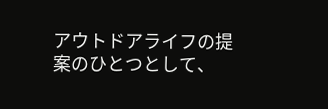アウトドアライフの提案のひとつとして、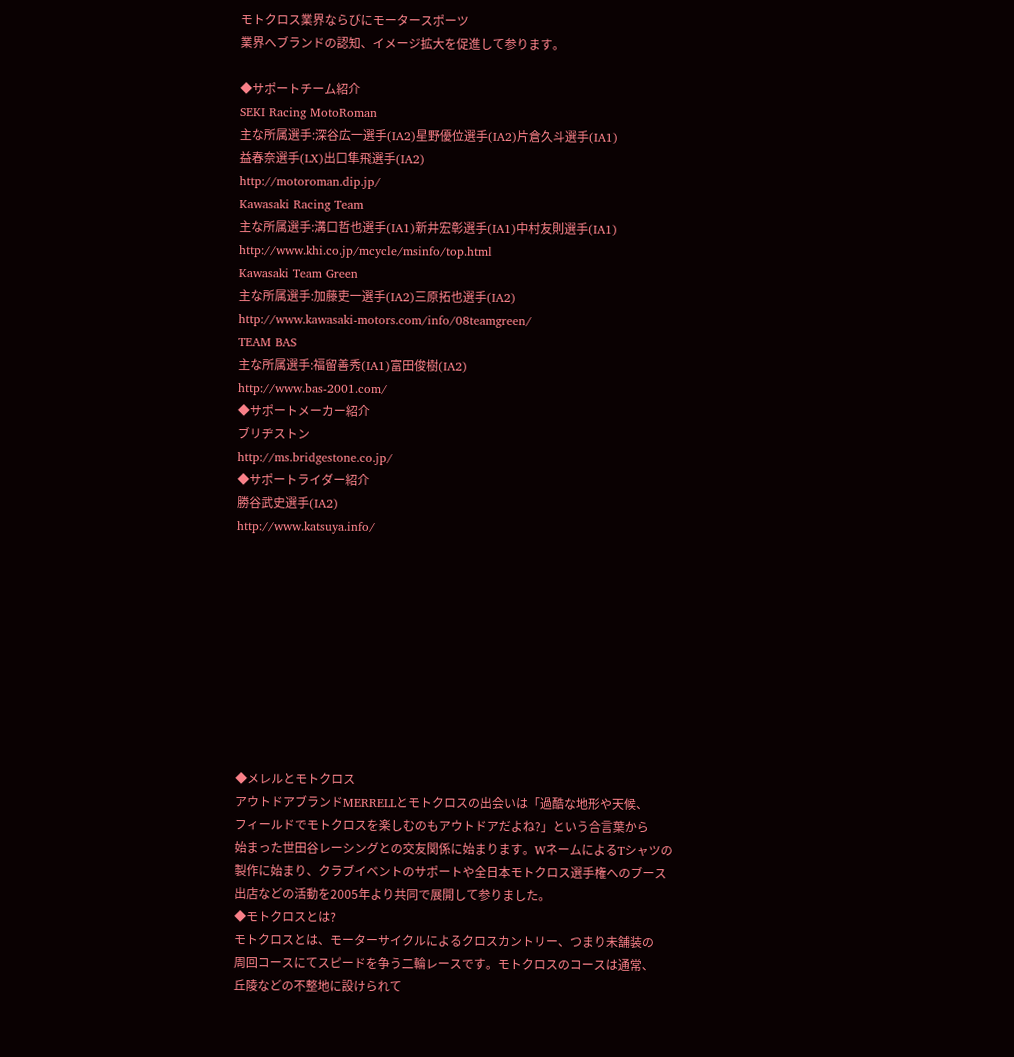モトクロス業界ならびにモータースポーツ
業界へブランドの認知、イメージ拡大を促進して参ります。

◆サポートチーム紹介
SEKI Racing MotoRoman
主な所属選手:深谷広一選手(IA2)星野優位選手(IA2)片倉久斗選手(IA1)
益春奈選手(LX)出口隼飛選手(IA2)
http://motoroman.dip.jp/
Kawasaki Racing Team
主な所属選手:溝口哲也選手(IA1)新井宏彰選手(IA1)中村友則選手(IA1)
http://www.khi.co.jp/mcycle/msinfo/top.html
Kawasaki Team Green
主な所属選手:加藤吏一選手(IA2)三原拓也選手(IA2)
http://www.kawasaki-motors.com/info/08teamgreen/
TEAM BAS
主な所属選手:福留善秀(IA1)富田俊樹(IA2)
http://www.bas-2001.com/
◆サポートメーカー紹介
ブリヂストン
http://ms.bridgestone.co.jp/
◆サポートライダー紹介
勝谷武史選手(IA2)
http://www.katsuya.info/










◆メレルとモトクロス
アウトドアブランドMERRELLとモトクロスの出会いは「過酷な地形や天候、
フィールドでモトクロスを楽しむのもアウトドアだよね?」という合言葉から
始まった世田谷レーシングとの交友関係に始まります。WネームによるTシャツの
製作に始まり、クラブイベントのサポートや全日本モトクロス選手権へのブース
出店などの活動を2005年より共同で展開して参りました。
◆モトクロスとは?
モトクロスとは、モーターサイクルによるクロスカントリー、つまり未舗装の
周回コースにてスピードを争う二輪レースです。モトクロスのコースは通常、
丘陵などの不整地に設けられて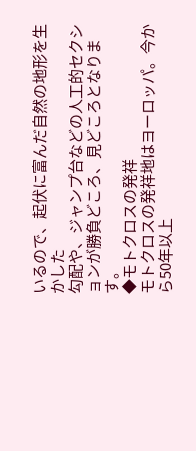いるので、起伏に富んだ自然の地形を生かした
勾配や、ジャンプ台などの人工的セクションが勝負どころ、見どころとなります。
◆モトクロスの発祥
モトクロスの発祥地はヨーロッパ。今から50年以上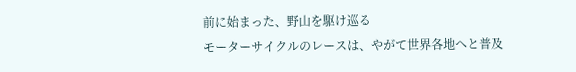前に始まった、野山を駆け巡る
モーターサイクルのレースは、やがて世界各地へと普及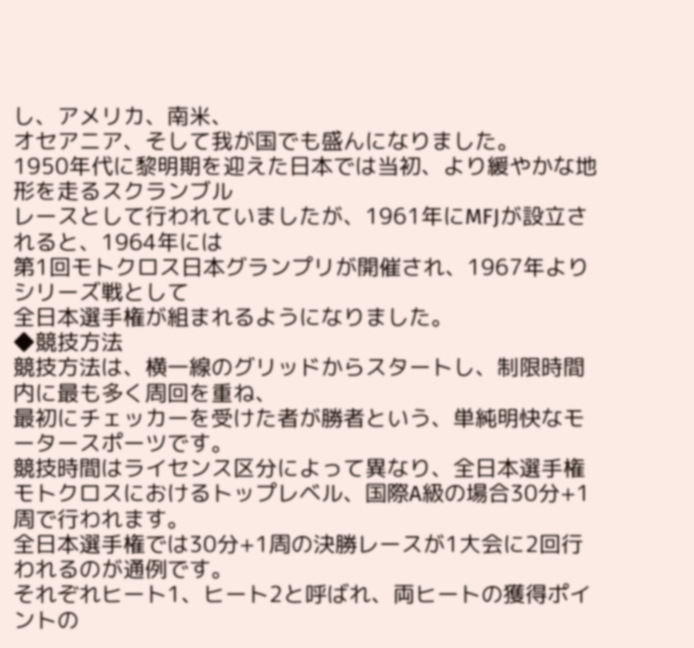し、アメリカ、南米、
オセアニア、そして我が国でも盛んになりました。
1950年代に黎明期を迎えた日本では当初、より緩やかな地形を走るスクランブル
レースとして行われていましたが、1961年にMFJが設立されると、1964年には
第1回モトクロス日本グランプリが開催され、1967年よりシリーズ戦として
全日本選手権が組まれるようになりました。
◆競技方法
競技方法は、横一線のグリッドからスタートし、制限時間内に最も多く周回を重ね、
最初にチェッカーを受けた者が勝者という、単純明快なモータースポーツです。
競技時間はライセンス区分によって異なり、全日本選手権モトクロスにおけるトップレベル、国際A級の場合30分+1周で行われます。
全日本選手権では30分+1周の決勝レースが1大会に2回行われるのが通例です。
それぞれヒート1、ヒート2と呼ばれ、両ヒートの獲得ポイントの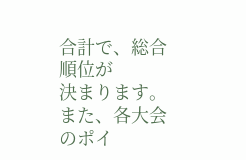合計で、総合順位が
決まります。
また、各大会のポイ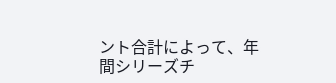ント合計によって、年間シリーズチ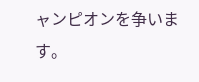ャンピオンを争います。